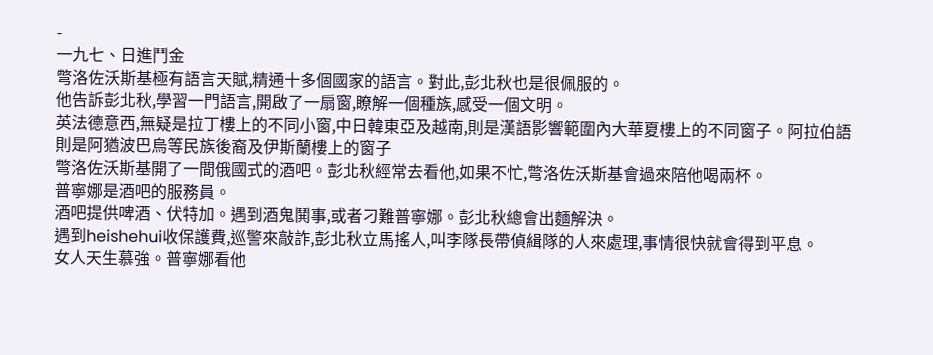-
一九七、日進鬥金
彆洛佐沃斯基極有語言天賦,精通十多個國家的語言。對此,彭北秋也是很佩服的。
他告訴彭北秋,學習一門語言,開啟了一扇窗,瞭解一個種族,感受一個文明。
英法德意西,無疑是拉丁樓上的不同小窗,中日韓東亞及越南,則是漢語影響範圍內大華夏樓上的不同窗子。阿拉伯語則是阿猶波巴烏等民族後裔及伊斯蘭樓上的窗子
彆洛佐沃斯基開了一間俄國式的酒吧。彭北秋經常去看他,如果不忙,彆洛佐沃斯基會過來陪他喝兩杯。
普寧娜是酒吧的服務員。
酒吧提供啤酒、伏特加。遇到酒鬼鬨事,或者刁難普寧娜。彭北秋總會出麵解決。
遇到heishehui收保護費,巡警來敲詐,彭北秋立馬搖人,叫李隊長帶偵緝隊的人來處理,事情很快就會得到平息。
女人天生慕強。普寧娜看他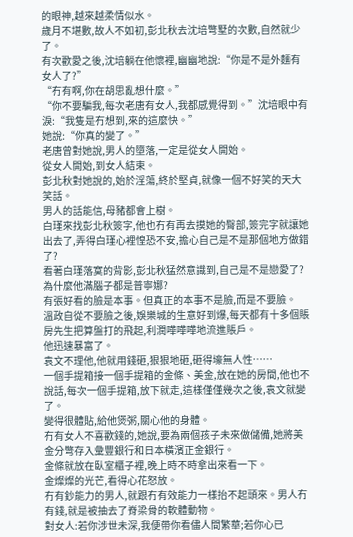的眼神,越來越柔情似水。
歲月不堪數,故人不如初,彭北秋去沈培彆墅的次數,自然就少了。
有次歡愛之後,沈培躺在他懷裡,幽幽地說:“你是不是外麵有女人了?”
“冇有啊,你在胡思亂想什麼。”
“你不要騙我,每次老唐有女人,我都感覺得到。”沈培眼中有淚:“我隻是冇想到,來的這麼快。”
她說:“你真的變了。”
老唐曾對她說,男人的墮落,一定是從女人開始。
從女人開始,到女人結束。
彭北秋對她說的,始於淫蕩,終於堅貞,就像一個不好笑的天大笑話。
男人的話能信,母豬都會上樹。
白瑾來找彭北秋簽字,他也冇有再去摸她的臀部,簽完字就讓她出去了,弄得白瑾心裡惶恐不安,擔心自己是不是那個地方做錯了?
看著白瑾落寞的背影,彭北秋猛然意識到,自己是不是戀愛了?
為什麼他滿腦子都是普寧娜?
有張好看的臉是本事。但真正的本事不是臉,而是不要臉。
溫政自從不要臉之後,娛樂城的生意好到爆,每天都有十多個賬房先生把算盤打的飛起,利潤嘩嘩嘩地流進賬戶。
他迅速暴富了。
袁文不理他,他就用錢砸,狠狠地砸,砸得壕無人性……
一個手提箱接一個手提箱的金條、美金,放在她的房間,他也不說話,每次一個手提箱,放下就走,這樣僅僅幾次之後,袁文就變了。
變得很體貼,給他煲粥,關心他的身體。
冇有女人不喜歡錢的,她說,要為兩個孩子未來做儲備,她將美金分彆存入彙豐銀行和日本橫濱正金銀行。
金條就放在臥室櫃子裡,晚上時不時拿出來看一下。
金燦燦的光芒,看得心花怒放。
冇有鈔能力的男人,就跟冇有效能力一樣抬不起頭來。男人冇有錢,就是被抽去了脊梁骨的軟體動物。
對女人:若你涉世未深,我便帶你看儘人間繁華;若你心已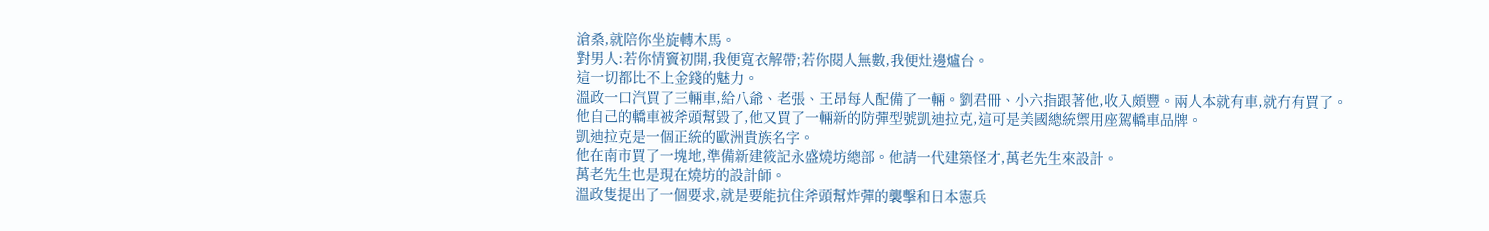滄桑,就陪你坐旋轉木馬。
對男人:若你情竇初開,我便寬衣解帶;若你閱人無數,我便灶邊爐台。
這一切都比不上金錢的魅力。
溫政一口汽買了三輛車,給八爺、老張、王昂每人配備了一輛。劉君冊、小六指跟著他,收入頗豐。兩人本就有車,就冇有買了。
他自己的轎車被斧頭幫毀了,他又買了一輛新的防彈型號凱迪拉克,這可是美國總統禦用座駕轎車品牌。
凱迪拉克是一個正統的歐洲貴族名字。
他在南市買了一塊地,準備新建筱記永盛燒坊總部。他請一代建築怪才,萬老先生來設計。
萬老先生也是現在燒坊的設計師。
溫政隻提出了一個要求,就是要能抗住斧頭幫炸彈的襲擊和日本憲兵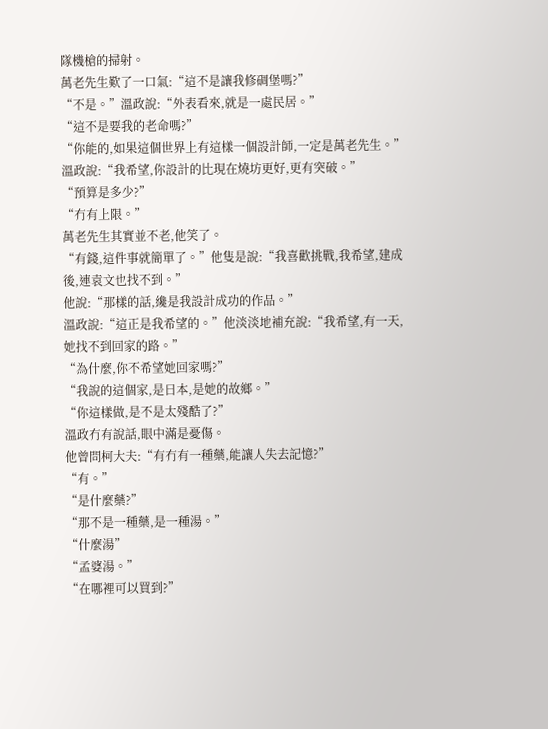隊機槍的掃射。
萬老先生歎了一口氣:“這不是讓我修碉堡嗎?”
“不是。”溫政說:“外表看來,就是一處民居。”
“這不是要我的老命嗎?”
“你能的,如果這個世界上有這樣一個設計師,一定是萬老先生。”溫政說:“我希望,你設計的比現在燒坊更好,更有突破。”
“預算是多少?”
“冇有上限。”
萬老先生其實並不老,他笑了。
“有錢,這件事就簡單了。”他隻是說:“我喜歡挑戰,我希望,建成後,連袁文也找不到。”
他說:“那樣的話,纔是我設計成功的作品。”
溫政說:“這正是我希望的。”他淡淡地補充說:“我希望,有一天,她找不到回家的路。”
“為什麼,你不希望她回家嗎?”
“我說的這個家,是日本,是她的故鄉。”
“你這樣做,是不是太殘酷了?”
溫政冇有說話,眼中滿是憂傷。
他曾問柯大夫:“有冇有一種藥,能讓人失去記憶?”
“有。”
“是什麼藥?”
“那不是一種藥,是一種湯。”
“什麼湯”
“孟婆湯。”
“在哪裡可以買到?”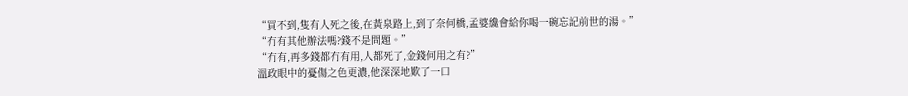“買不到,隻有人死之後,在黃泉路上,到了奈何橋,孟婆纔會給你喝一碗忘記前世的湯。”
“冇有其他辦法嗎?錢不是問題。”
“冇有,再多錢都冇有用,人都死了,金錢何用之有?”
溫政眼中的憂傷之色更濃,他深深地歎了一口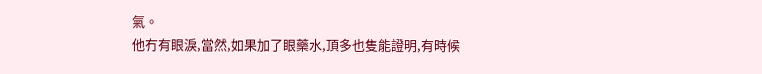氣。
他冇有眼淚,當然,如果加了眼藥水,頂多也隻能證明,有時候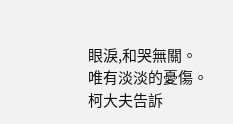眼淚,和哭無關。
唯有淡淡的憂傷。
柯大夫告訴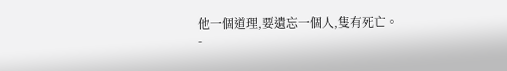他一個道理,要遺忘一個人,隻有死亡。
-